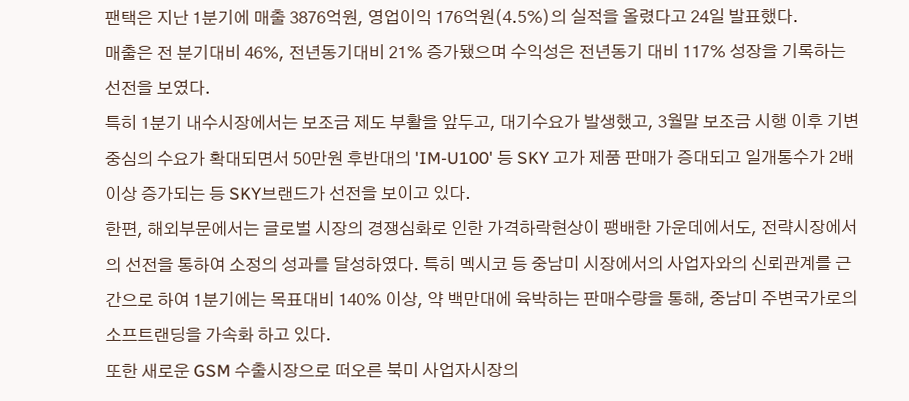팬택은 지난 1분기에 매출 3876억원, 영업이익 176억원(4.5%)의 실적을 올렸다고 24일 발표했다.
매출은 전 분기대비 46%, 전년동기대비 21% 증가됐으며 수익성은 전년동기 대비 117% 성장을 기록하는 선전을 보였다.
특히 1분기 내수시장에서는 보조금 제도 부활을 앞두고, 대기수요가 발생했고, 3월말 보조금 시행 이후 기변중심의 수요가 확대되면서 50만원 후반대의 'IM-U100' 등 SKY 고가 제품 판매가 증대되고 일개통수가 2배 이상 증가되는 등 SKY브랜드가 선전을 보이고 있다.
한편, 해외부문에서는 글로벌 시장의 경쟁심화로 인한 가격하락현상이 팽배한 가운데에서도, 전략시장에서의 선전을 통하여 소정의 성과를 달성하였다. 특히 멕시코 등 중남미 시장에서의 사업자와의 신뢰관계를 근간으로 하여 1분기에는 목표대비 140% 이상, 약 백만대에 육박하는 판매수량을 통해, 중남미 주변국가로의 소프트랜딩을 가속화 하고 있다.
또한 새로운 GSM 수출시장으로 떠오른 북미 사업자시장의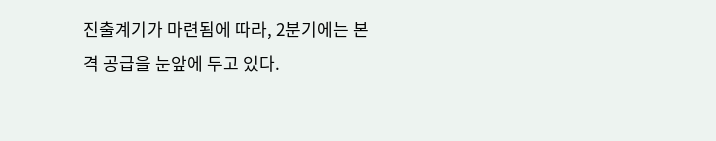진출계기가 마련됨에 따라, 2분기에는 본격 공급을 눈앞에 두고 있다.